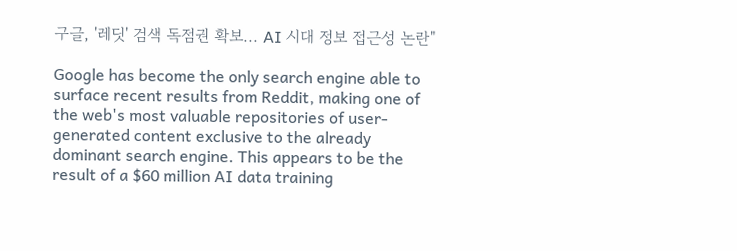구글, '레딧' 검색 독점권 확보... AI 시대 정보 접근성 논란"

Google has become the only search engine able to surface recent results from Reddit, making one of the web's most valuable repositories of user-generated content exclusive to the already dominant search engine. This appears to be the result of a $60 million AI data training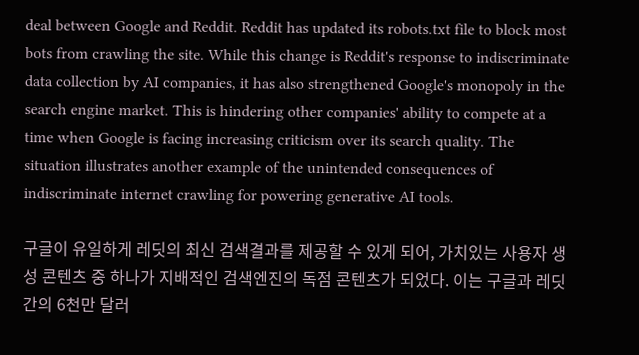deal between Google and Reddit. Reddit has updated its robots.txt file to block most bots from crawling the site. While this change is Reddit's response to indiscriminate data collection by AI companies, it has also strengthened Google's monopoly in the search engine market. This is hindering other companies' ability to compete at a time when Google is facing increasing criticism over its search quality. The situation illustrates another example of the unintended consequences of indiscriminate internet crawling for powering generative AI tools.

구글이 유일하게 레딧의 최신 검색결과를 제공할 수 있게 되어, 가치있는 사용자 생성 콘텐츠 중 하나가 지배적인 검색엔진의 독점 콘텐츠가 되었다. 이는 구글과 레딧 간의 6천만 달러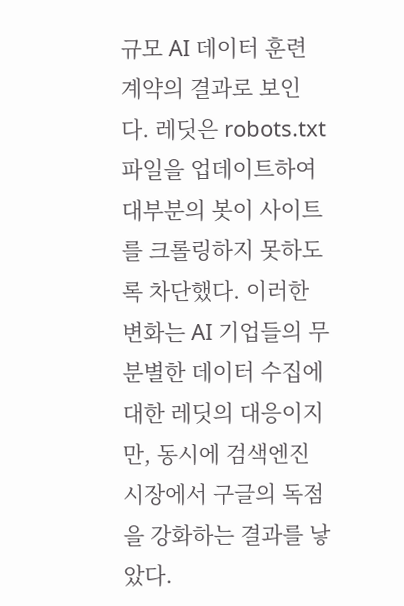규모 AI 데이터 훈련 계약의 결과로 보인다. 레딧은 robots.txt 파일을 업데이트하여 대부분의 봇이 사이트를 크롤링하지 못하도록 차단했다. 이러한 변화는 AI 기업들의 무분별한 데이터 수집에 대한 레딧의 대응이지만, 동시에 검색엔진 시장에서 구글의 독점을 강화하는 결과를 낳았다.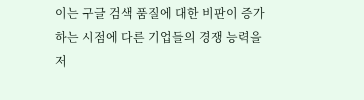이는 구글 검색 품질에 대한 비판이 증가하는 시점에 다른 기업들의 경쟁 능력을 저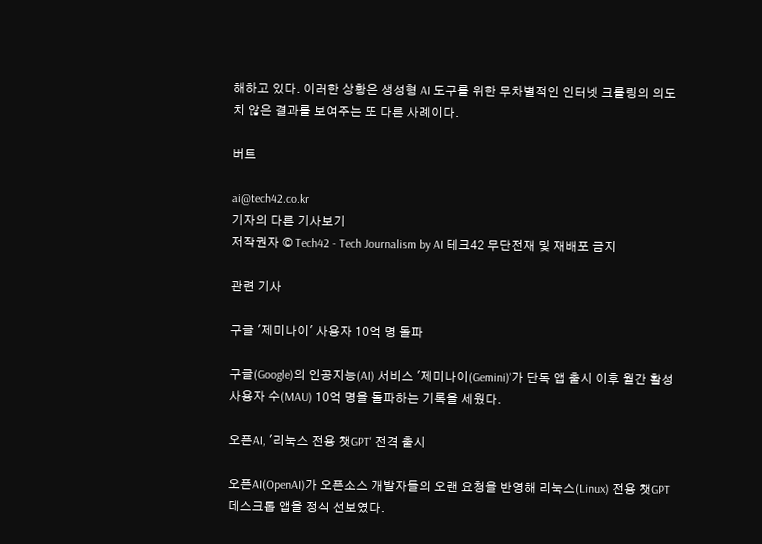해하고 있다. 이러한 상황은 생성형 AI 도구를 위한 무차별적인 인터넷 크롤링의 의도치 않은 결과를 보여주는 또 다른 사례이다.

버트

ai@tech42.co.kr
기자의 다른 기사보기
저작권자 © Tech42 - Tech Journalism by AI 테크42 무단전재 및 재배포 금지

관련 기사

구글 '제미나이' 사용자 10억 명 돌파

구글(Google)의 인공지능(AI) 서비스 '제미나이(Gemini)'가 단독 앱 출시 이후 월간 활성 사용자 수(MAU) 10억 명을 돌파하는 기록을 세웠다.

오픈AI, '리눅스 전용 챗GPT' 전격 출시

오픈AI(OpenAI)가 오픈소스 개발자들의 오랜 요청을 반영해 리눅스(Linux) 전용 챗GPT 데스크톱 앱을 정식 선보였다.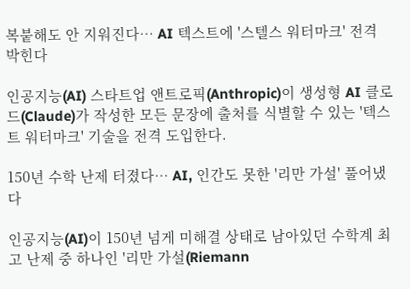복붙해도 안 지워진다… AI 텍스트에 '스텔스 워터마크' 전격 박힌다

인공지능(AI) 스타트업 앤트로픽(Anthropic)이 생성형 AI 클로드(Claude)가 작성한 모든 문장에 출처를 식별할 수 있는 '텍스트 워터마크' 기술을 전격 도입한다.

150년 수학 난제 터졌다… AI, 인간도 못한 '리만 가설' 풀어냈다

인공지능(AI)이 150년 넘게 미해결 상태로 남아있던 수학계 최고 난제 중 하나인 '리만 가설(Riemann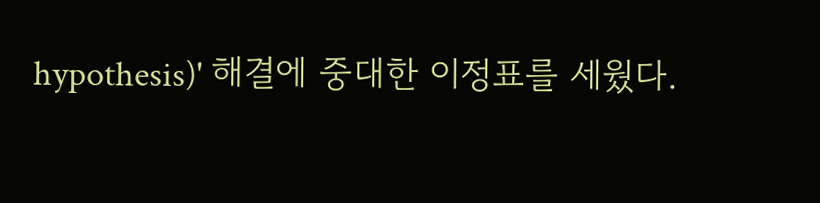hypothesis)' 해결에 중대한 이정표를 세웠다.